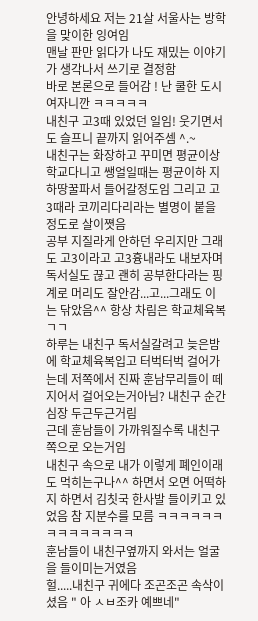안녕하세요 저는 21살 서울사는 방학을 맞이한 잉여임
맨날 판만 읽다가 나도 재밌는 이야기가 생각나서 쓰기로 결정함
바로 본론으로 들어감 ! 난 쿨한 도시여자니깐 ㅋㅋㅋㅋㅋ
내친구 고3때 있었던 일임! 웃기면서도 슬프니 끝까지 읽어주셈 ^.~
내친구는 화장하고 꾸미면 평균이상 학교다니고 쌩얼일때는 평균이하 지하땅꿀파서 들어갈정도임 그리고 고3때라 코끼리다리라는 별명이 붙을정도로 살이쪗음
공부 지질라게 안하던 우리지만 그래도 고3이라고 고3흉내라도 내보자며 독서실도 끊고 괜히 공부한다라는 핑계로 머리도 잘안감...고...그래도 이는 닦았음^^ 항상 차림은 학교체육복 ㄱㄱ
하루는 내친구 독서실갈려고 늦은밤에 학교체육복입고 터벅터벅 걸어가는데 저쪽에서 진짜 훈남무리들이 떼지어서 걸어오는거아님? 내친구 순간 심장 두근두근거림
근데 훈남들이 가까워질수록 내친구쪽으로 오는거임
내친구 속으로 내가 이렇게 폐인이래도 먹히는구나^^ 하면서 오면 어떡하지 하면서 김칫국 한사발 들이키고 있었음 참 지분수를 모름 ㅋㅋㅋㅋㅋㅋㅋㅋㅋㅋㅋㅋㅋㅋ
훈남들이 내친구옆까지 와서는 얼굴을 들이미는거였음
헐.....내친구 귀에다 조곤조곤 속삭이셨음 " 아 ㅅㅂ조카 예쁘네"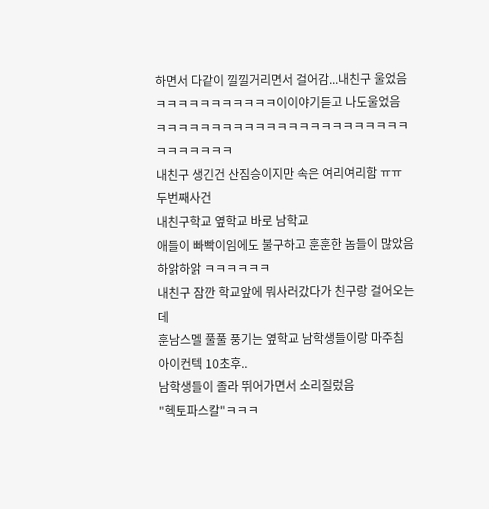하면서 다같이 낄낄거리면서 걸어감...내친구 울었음 ㅋㅋㅋㅋㅋㅋㅋㅋㅋㅋㅋ이이야기듣고 나도울었음 ㅋㅋㅋㅋㅋㅋㅋㅋㅋㅋㅋㅋㅋㅋㅋㅋㅋㅋㅋㅋㅋㅋㅋㅋㅋㅋㅋㅋㅋㅋ
내친구 생긴건 산짐승이지만 속은 여리여리함 ㅠㅠ
두번째사건
내친구학교 옆학교 바로 남학교
애들이 빠빡이임에도 불구하고 훈훈한 놈들이 많았음 하앍하앍 ㅋㅋㅋㅋㅋㅋ
내친구 잠깐 학교앞에 뭐사러갔다가 친구랑 걸어오는데
훈남스멜 풀풀 풍기는 옆학교 남학생들이랑 마주침
아이컨텍 10초후..
남학생들이 졸라 뛰어가면서 소리질렀음
"헥토파스칼"ㅋㅋㅋ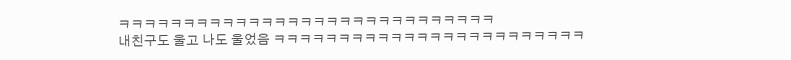ㅋㅋㅋㅋㅋㅋㅋㅋㅋㅋㅋㅋㅋㅋㅋㅋㅋㅋㅋㅋㅋㅋㅋㅋㅋㅋㅋㅋㅋ
내친구도 울고 나도 울었음 ㅋㅋㅋㅋㅋㅋㅋㅋㅋㅋㅋㅋㅋㅋㅋㅋㅋㅋㅋㅋㅋㅋㅋㅋ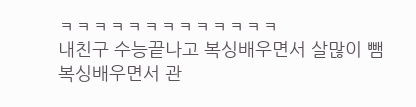ㅋㅋㅋㅋㅋㅋㅋㅋㅋㅋㅋㅋㅋ
내친구 수능끝나고 복싱배우면서 살많이 뺌
복싱배우면서 관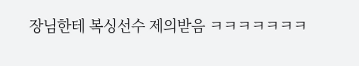장님한테 복싱선수 제의받음 ㅋㅋㅋㅋㅋㅋㅋ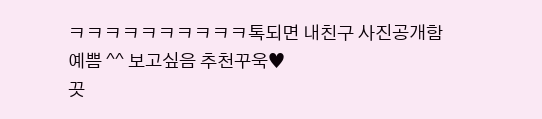ㅋㅋㅋㅋㅋㅋㅋㅋㅋㅋ톡되면 내친구 사진공개함
예쁨 ^^ 보고싶음 추천꾸욱♥
끗